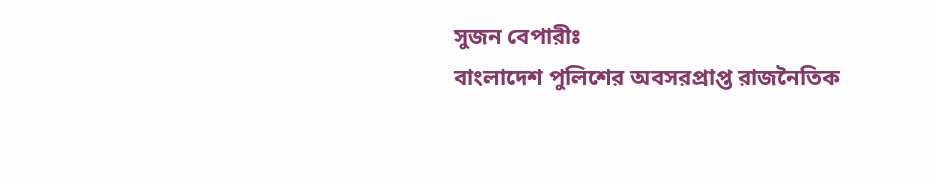সুজন বেপারীঃ
বাংলাদেশ পুলিশের অবসরপ্রাপ্ত রাজনৈতিক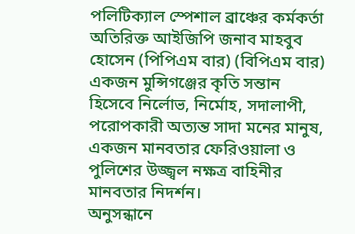পলিটিক্যাল স্পেশাল ব্রাঞ্চের কর্মকর্তা অতিরিক্ত আইজিপি জনাব মাহবুব হোসেন (পিপিএম বার) (বিপিএম বার) একজন মুন্সিগঞ্জের কৃতি সন্তান হিসেবে নির্লোভ, নির্মোহ, সদালাপী, পরোপকারী অত্যন্ত সাদা মনের মানুষ, একজন মানবতার ফেরিওয়ালা ও পুলিশের উজ্জ্বল নক্ষত্র বাহিনীর মানবতার নিদর্শন।
অনুসন্ধানে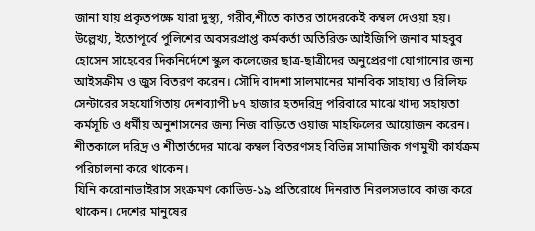জানা যায় প্রকৃতপক্ষে যারা দুস্থ্য, গরীব,শীতে কাতর তাদেরকেই কম্বল দেওয়া হয়। উল্লেখ্য, ইতোপূর্বে পুলিশের অবসরপ্রাপ্ত কর্মকর্তা অতিরিক্ত আইজিপি জনাব মাহবুব হোসেন সাহেবের দিকনির্দেশে স্কুল কলেজের ছাত্র-ছাত্রীদের অনুপ্রেরণা যোগানোর জন্য আইসক্রীম ও জুস বিতরণ করেন। সৌদি বাদশা সালমানের মানবিক সাহায্য ও রিলিফ সেন্টারের সহযোগিতায় দেশব্যাপী ৮৭ হাজার হতদরিদ্র পরিবারে মাঝে খাদ্য সহায়তা কর্মসূচি ও ধর্মীয় অনুশাসনের জন্য নিজ বাড়িতে ওয়াজ মাহফিলের আয়োজন করেন। শীতকালে দরিদ্র ও শীতার্তদের মাঝে কম্বল বিতরণসহ বিভিন্ন সামাজিক গণমুখী কার্যক্রম পরিচালনা করে থাকেন।
যিনি করোনাভাইরাস সংক্রমণ কোভিড-১৯ প্রতিরোধে দিনরাত নিরলসভাবে কাজ করে থাকেন। দেশের মানুষের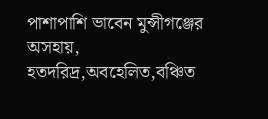পাশাপাশি ভাবেন মুন্সীগঞ্জের অসহায়, হতদরিদ্র,অবহেলিত,বঞ্চিত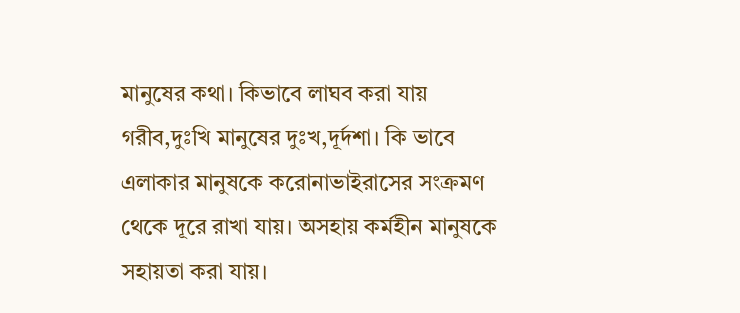মানুষের কথা। কিভাবে লাঘব করা যায় গরীব,দুঃখি মানুষের দুঃখ,দূর্দশা। কি ভাবে এলাকার মানুষকে করোনাভাইরাসের সংক্রমণ থেকে দূরে রাখা যায়। অসহায় কর্মহীন মানুষকে সহায়তা করা যায়।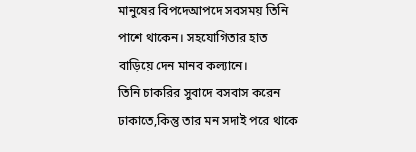মানুষের বিপদেআপদে সবসময় তিনি পাশে থাকেন। সহযোগিতার হাত বাড়িয়ে দেন মানব কল্যানে।
তিনি চাকরির সুবাদে বসবাস করেন ঢাকাতে,কিন্তু তার মন সদাই পরে থাকে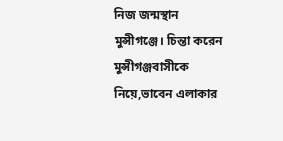নিজ জন্মস্থান মুন্সীগঞ্জে। চিন্তা করেন মুন্সীগঞ্জবাসীকে নিয়ে,ভাবেন এলাকার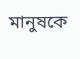মানুষকে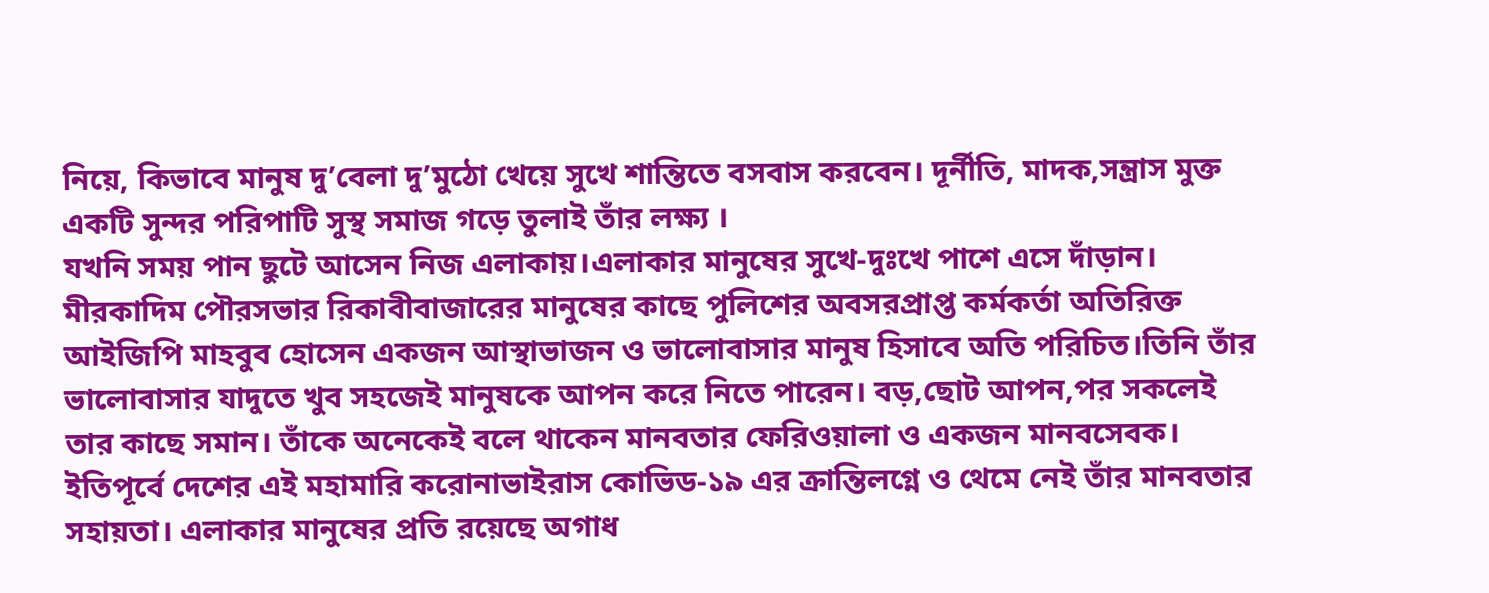নিয়ে, কিভাবে মানুষ দু’বেলা দু’মুঠো খেয়ে সুখে শান্তিতে বসবাস করবেন। দূর্নীতি, মাদক,সন্ত্রাস মুক্ত একটি সুন্দর পরিপাটি সুস্থ সমাজ গড়ে তুলাই তাঁর লক্ষ্য ।
যখনি সময় পান ছুটে আসেন নিজ এলাকায়।এলাকার মানুষের সুখে-দুঃখে পাশে এসে দাঁড়ান। মীরকাদিম পৌরসভার রিকাবীবাজারের মানুষের কাছে পুলিশের অবসরপ্রাপ্ত কর্মকর্তা অতিরিক্ত আইজিপি মাহবুব হোসেন একজন আস্থাভাজন ও ভালোবাসার মানুষ হিসাবে অতি পরিচিত।তিনি তাঁর ভালোবাসার যাদুতে খুব সহজেই মানুষকে আপন করে নিতে পারেন। বড়,ছোট আপন,পর সকলেই তার কাছে সমান। তাঁকে অনেকেই বলে থাকেন মানবতার ফেরিওয়ালা ও একজন মানবসেবক। ইতিপূর্বে দেশের এই মহামারি করোনাভাইরাস কোভিড-১৯ এর ক্রান্তিলগ্নে ও থেমে নেই তাঁর মানবতার সহায়তা। এলাকার মানুষের প্রতি রয়েছে অগাধ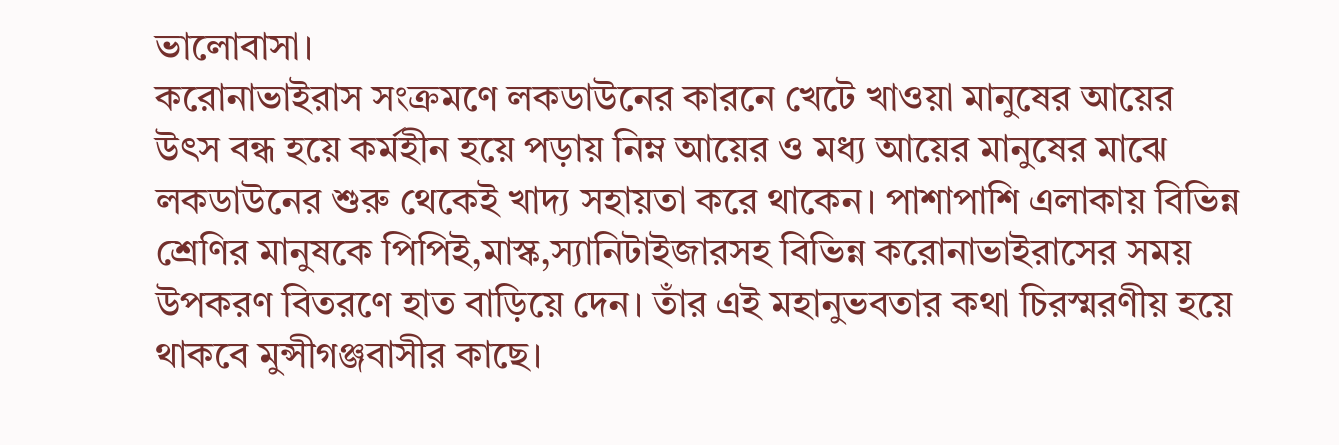ভালোবাসা।
করোনাভাইরাস সংক্রমণে লকডাউনের কারনে খেটে খাওয়া মানুষের আয়ের উৎস বন্ধ হয়ে কর্মহীন হয়ে পড়ায় নিম্ন আয়ের ও মধ্য আয়ের মানুষের মাঝে লকডাউনের শুরু থেকেই খাদ্য সহায়তা করে থাকেন। পাশাপাশি এলাকায় বিভিন্ন শ্রেণির মানুষকে পিপিই,মাস্ক,স্যানিটাইজারসহ বিভিন্ন করোনাভাইরাসের সময় উপকরণ বিতরণে হাত বাড়িয়ে দেন। তাঁর এই মহানুভবতার কথা চিরস্মরণীয় হয়ে থাকবে মুন্সীগঞ্জবাসীর কাছে।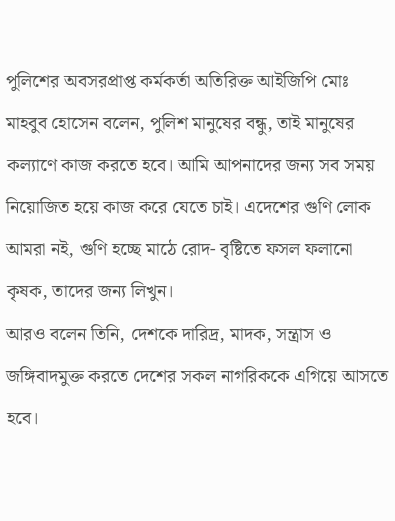পুলিশের অবসরপ্রাপ্ত কর্মকর্তা অতিরিক্ত আইজিপি মোঃ মাহবুব হোসেন বলেন, পুলিশ মানুষের বন্ধু, তাই মানুষের কল্যাণে কাজ করতে হবে। আমি আপনাদের জন্য সব সময় নিয়োজিত হয়ে কাজ করে যেতে চাই। এদেশের গুণি লোক আমরা নই, গুণি হচ্ছে মাঠে রোদ- বৃষ্টিতে ফসল ফলানো কৃষক, তাদের জন্য লিখুন।
আরও বলেন তিনি, দেশকে দারিদ্র, মাদক, সন্ত্রাস ও জঙ্গিবাদমুক্ত করতে দেশের সকল নাগরিককে এগিয়ে আসতে হবে।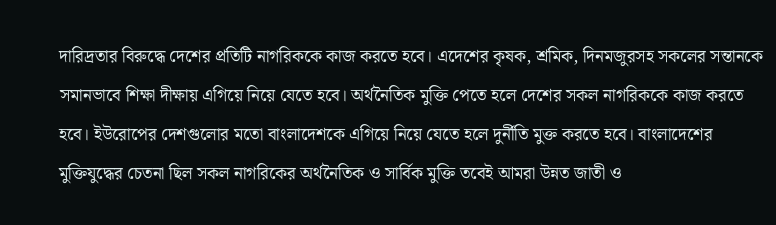দারিদ্রতার বিরুদ্ধে দেশের প্রতিটি নাগরিককে কাজ করতে হবে। এদেশের কৃষক, শ্রমিক, দিনমজুরসহ সকলের সন্তানকে সমানভাবে শিক্ষা দীক্ষায় এগিয়ে নিয়ে যেতে হবে। অর্থনৈতিক মুক্তি পেতে হলে দেশের সকল নাগরিককে কাজ করতে হবে। ইউরোপের দেশগুলোর মতো বাংলাদেশকে এগিয়ে নিয়ে যেতে হলে দুর্নীতি মুক্ত করতে হবে। বাংলাদেশের মুক্তিযুদ্ধের চেতনা ছিল সকল নাগরিকের অর্থনৈতিক ও সার্বিক মুক্তি তবেই আমরা উন্নত জাতী ও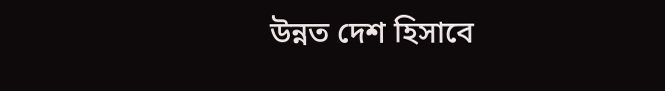উন্নত দেশ হিসাবে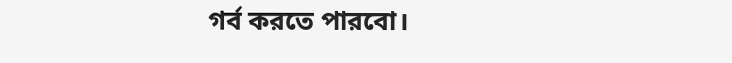গর্ব করতে পারবো।